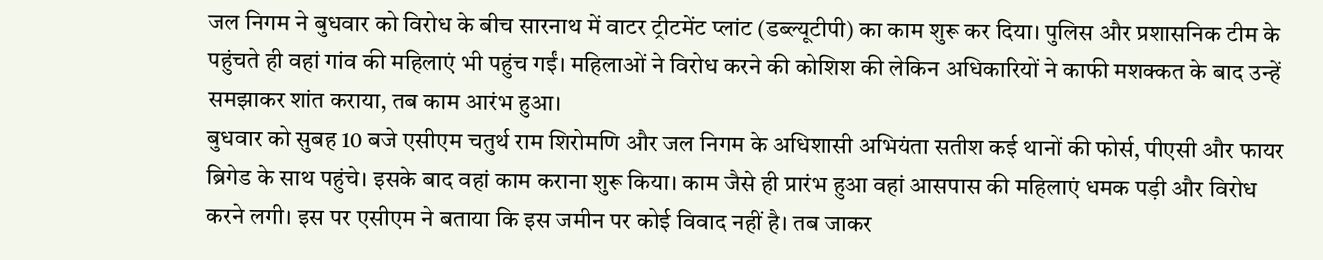जल निगम ने बुधवार को विरोध के बीच सारनाथ में वाटर ट्रीटमेंट प्लांट (डब्ल्यूटीपी) का काम शुरू कर दिया। पुलिस और प्रशासनिक टीम के पहुंचते ही वहां गांव की महिलाएं भी पहुंच गईं। महिलाओं ने विरोध करने की कोशिश की लेकिन अधिकारियों ने काफी मशक्कत के बाद उन्हें समझाकर शांत कराया, तब काम आरंभ हुआ।
बुधवार को सुबह 10 बजे एसीएम चतुर्थ राम शिरोमणि और जल निगम के अधिशासी अभियंता सतीश कई थानों की फोर्स, पीएसी और फायर ब्रिगेड के साथ पहुंचे। इसके बाद वहां काम कराना शुरू किया। काम जैसे ही प्रारंभ हुआ वहां आसपास की महिलाएं धमक पड़ी और विरोध करने लगी। इस पर एसीएम ने बताया कि इस जमीन पर कोई विवाद नहीं है। तब जाकर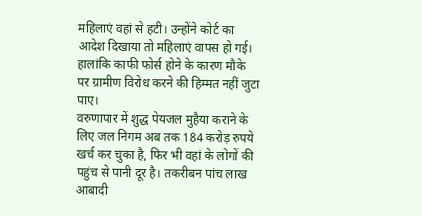महिलाएं वहां से हटी। उन्होंने कोर्ट का आदेश दिखाया तो महिलाएं वापस हो गई। हालांकि काफी फोर्स होने के कारण मौके पर ग्रामीण विरोध करने की हिम्मत नहीं जुटा पाए।
वरुणापार में शुद्ध पेयजल मुहैया कराने के लिए जल निगम अब तक 184 करोड़ रुपये खर्च कर चुका है, फिर भी वहां के लोगों की पहुंच से पानी दूर है। तकरीबन पांच लाख आबादी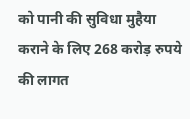को पानी की सुविधा मुहैया कराने के लिए 268 करोड़ रुपये की लागत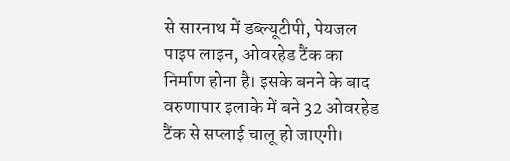से सारनाथ में डब्ल्यूटीपी, पेयजल पाइप लाइन, ओवरहेड टैंक का निर्माण होना है। इसके बनने के बाद वरुणापार इलाके में बने 32 ओवरहेड टैंक से सप्लाई चालू हो जाएगी।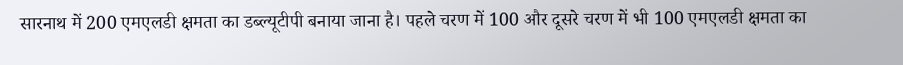सारनाथ में 200 एमएलडी क्षमता का डब्ल्यूटीपी बनाया जाना है। पहले चरण में 100 और दूसरे चरण में भी 100 एमएलडी क्षमता का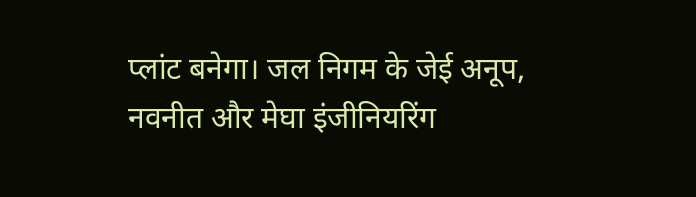प्लांट बनेगा। जल निगम के जेई अनूप, नवनीत और मेघा इंजीनियरिंग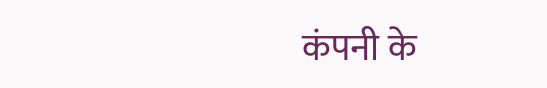कंपनी के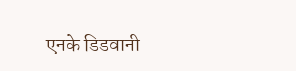एनके डिडवानी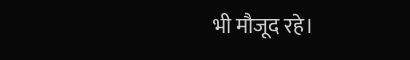भी मौजूद रहे।